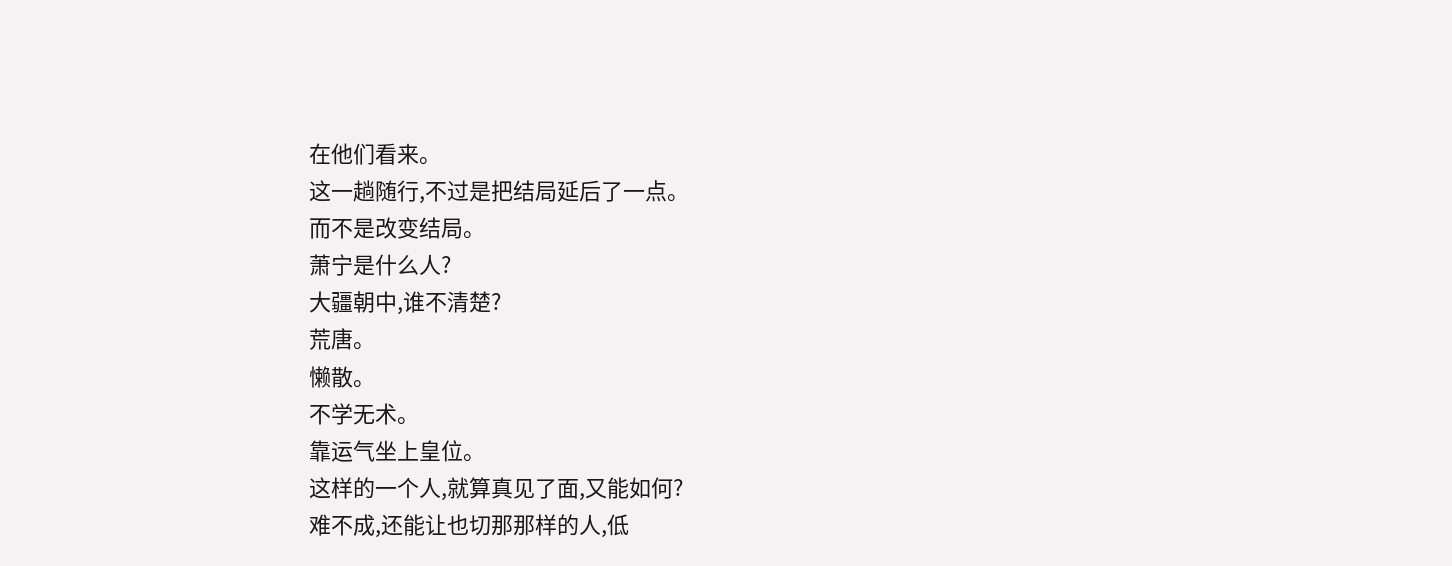在他们看来。
这一趟随行,不过是把结局延后了一点。
而不是改变结局。
萧宁是什么人?
大疆朝中,谁不清楚?
荒唐。
懒散。
不学无术。
靠运气坐上皇位。
这样的一个人,就算真见了面,又能如何?
难不成,还能让也切那那样的人,低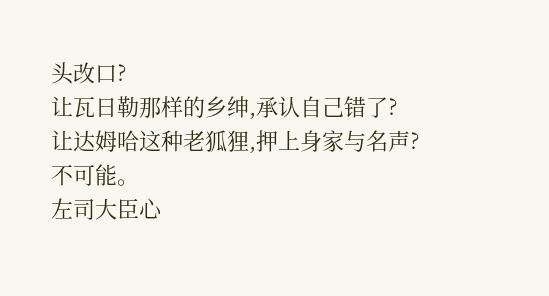头改口?
让瓦日勒那样的乡绅,承认自己错了?
让达姆哈这种老狐狸,押上身家与名声?
不可能。
左司大臣心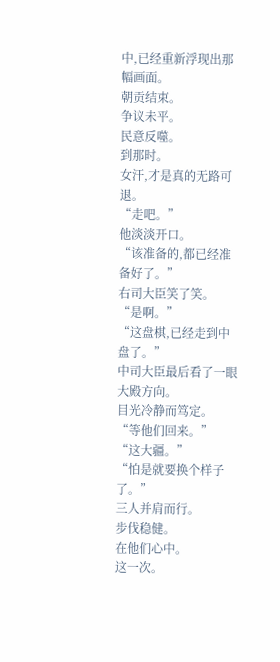中,已经重新浮现出那幅画面。
朝贡结束。
争议未平。
民意反噬。
到那时。
女汗,才是真的无路可退。
“走吧。”
他淡淡开口。
“该准备的,都已经准备好了。”
右司大臣笑了笑。
“是啊。”
“这盘棋,已经走到中盘了。”
中司大臣最后看了一眼大殿方向。
目光冷静而笃定。
“等他们回来。”
“这大疆。”
“怕是就要换个样子了。”
三人并肩而行。
步伐稳健。
在他们心中。
这一次。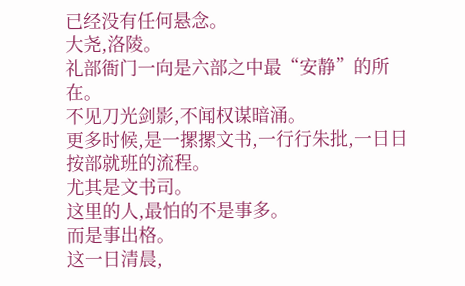已经没有任何悬念。
大尧,洛陵。
礼部衙门一向是六部之中最“安静”的所在。
不见刀光剑影,不闻权谋暗涌。
更多时候,是一摞摞文书,一行行朱批,一日日按部就班的流程。
尤其是文书司。
这里的人,最怕的不是事多。
而是事出格。
这一日清晨,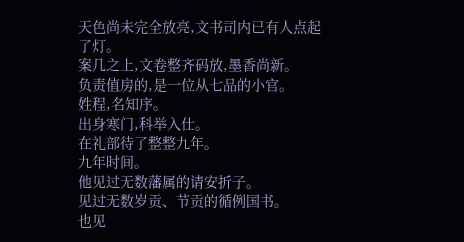天色尚未完全放亮,文书司内已有人点起了灯。
案几之上,文卷整齐码放,墨香尚新。
负责值房的,是一位从七品的小官。
姓程,名知序。
出身寒门,科举入仕。
在礼部待了整整九年。
九年时间。
他见过无数藩属的请安折子。
见过无数岁贡、节贡的循例国书。
也见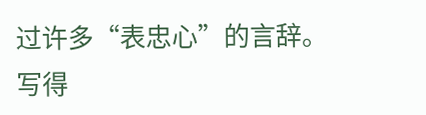过许多“表忠心”的言辞。
写得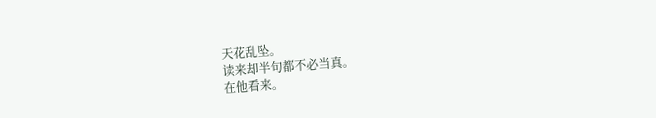天花乱坠。
读来却半句都不必当真。
在他看来。